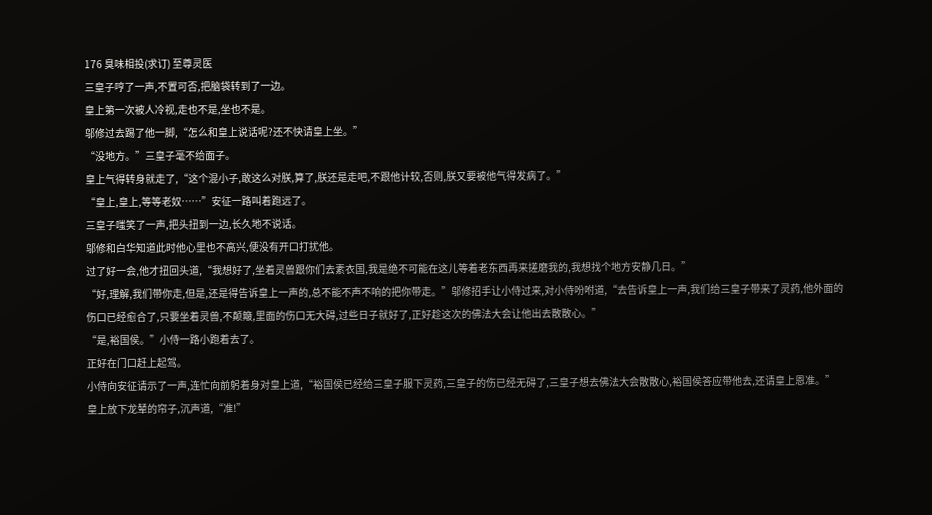176 臭味相投(求订) 至尊灵医
三皇子哼了一声,不置可否,把脑袋转到了一边。
皇上第一次被人冷视,走也不是,坐也不是。
邬修过去踢了他一脚,“怎么和皇上说话呢?还不快请皇上坐。”
“没地方。”三皇子毫不给面子。
皇上气得转身就走了,“这个混小子,敢这么对朕,算了,朕还是走吧,不跟他计较,否则,朕又要被他气得发病了。”
“皇上,皇上,等等老奴……”安征一路叫着跑远了。
三皇子嗤笑了一声,把头扭到一边,长久地不说话。
邬修和白华知道此时他心里也不高兴,便没有开口打扰他。
过了好一会,他才扭回头道,“我想好了,坐着灵兽跟你们去素衣国,我是绝不可能在这儿等着老东西再来搓磨我的,我想找个地方安静几日。”
“好,理解,我们带你走,但是,还是得告诉皇上一声的,总不能不声不响的把你带走。”邬修招手让小侍过来,对小侍吩咐道,“去告诉皇上一声,我们给三皇子带来了灵药,他外面的伤口已经愈合了,只要坐着灵兽,不颠簸,里面的伤口无大碍,过些日子就好了,正好趁这次的佛法大会让他出去散散心。”
“是,裕国侯。”小侍一路小跑着去了。
正好在门口赶上起驾。
小侍向安征请示了一声,连忙向前躬着身对皇上道,“裕国侯已经给三皇子服下灵药,三皇子的伤已经无碍了,三皇子想去佛法大会散散心,裕国侯答应带他去,还请皇上恩准。”
皇上放下龙辇的帘子,沉声道,“准!”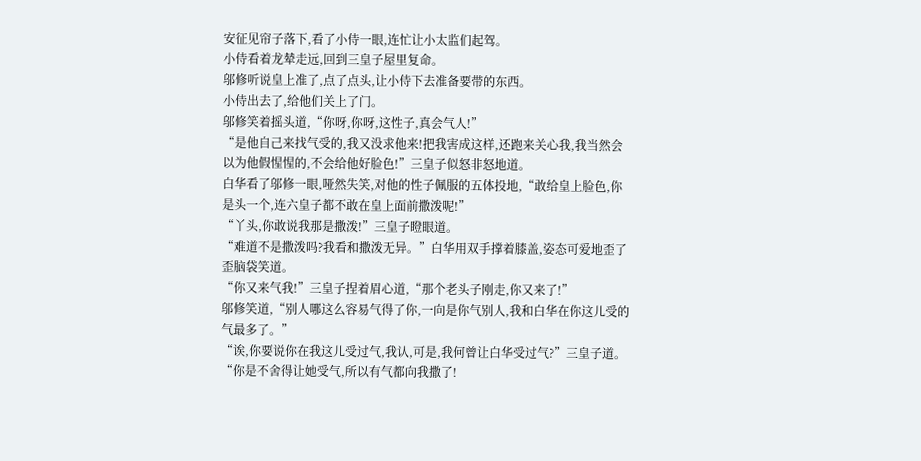安征见帘子落下,看了小侍一眼,连忙让小太监们起驾。
小侍看着龙辇走远,回到三皇子屋里复命。
邬修听说皇上准了,点了点头,让小侍下去准备要带的东西。
小侍出去了,给他们关上了门。
邬修笑着摇头道,“你呀,你呀,这性子,真会气人!”
“是他自己来找气受的,我又没求他来!把我害成这样,还跑来关心我,我当然会以为他假惺惺的,不会给他好脸色!”三皇子似怒非怒地道。
白华看了邬修一眼,哑然失笑,对他的性子佩服的五体投地,“敢给皇上脸色,你是头一个,连六皇子都不敢在皇上面前撒泼呢!”
“丫头,你敢说我那是撒泼!”三皇子瞪眼道。
“难道不是撒泼吗?我看和撒泼无异。”白华用双手撑着膝盖,姿态可爱地歪了歪脑袋笑道。
“你又来气我!”三皇子捏着眉心道,“那个老头子刚走,你又来了!”
邬修笑道,“别人哪这么容易气得了你,一向是你气别人,我和白华在你这儿受的气最多了。”
“诶,你要说你在我这儿受过气,我认,可是,我何曾让白华受过气?”三皇子道。
“你是不舍得让她受气,所以有气都向我撒了!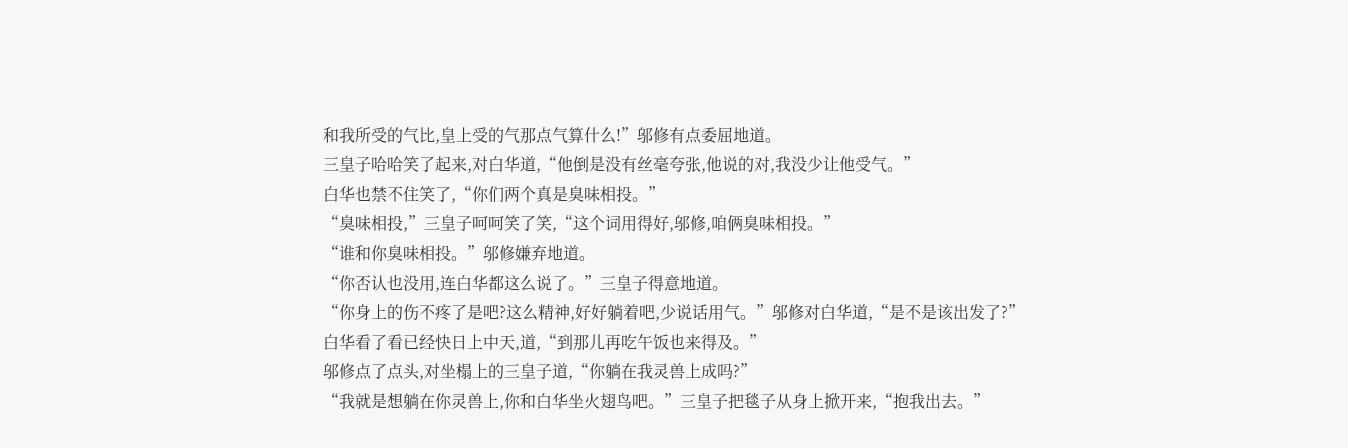和我所受的气比,皇上受的气那点气算什么!”邬修有点委屈地道。
三皇子哈哈笑了起来,对白华道,“他倒是没有丝毫夸张,他说的对,我没少让他受气。”
白华也禁不住笑了,“你们两个真是臭味相投。”
“臭味相投,”三皇子呵呵笑了笑,“这个词用得好,邬修,咱俩臭味相投。”
“谁和你臭味相投。”邬修嫌弃地道。
“你否认也没用,连白华都这么说了。”三皇子得意地道。
“你身上的伤不疼了是吧?这么精神,好好躺着吧,少说话用气。”邬修对白华道,“是不是该出发了?”
白华看了看已经快日上中天,道,“到那儿再吃午饭也来得及。”
邬修点了点头,对坐榻上的三皇子道,“你躺在我灵兽上成吗?”
“我就是想躺在你灵兽上,你和白华坐火翅鸟吧。”三皇子把毯子从身上掀开来,“抱我出去。”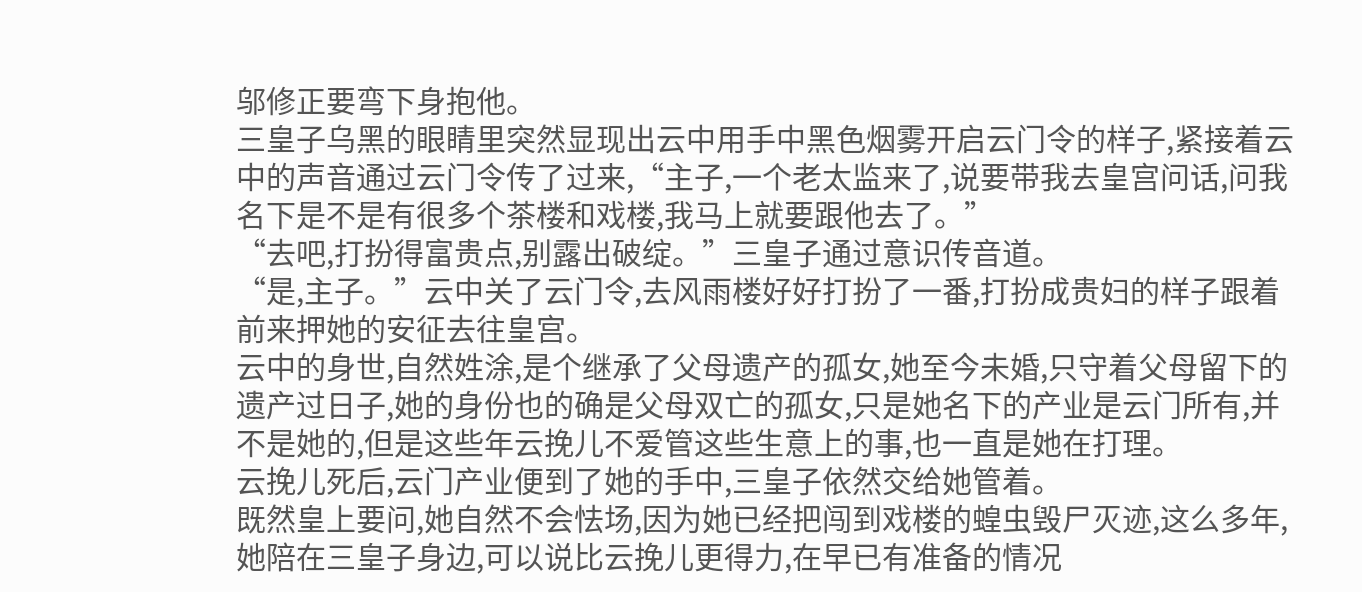邬修正要弯下身抱他。
三皇子乌黑的眼睛里突然显现出云中用手中黑色烟雾开启云门令的样子,紧接着云中的声音通过云门令传了过来,“主子,一个老太监来了,说要带我去皇宫问话,问我名下是不是有很多个茶楼和戏楼,我马上就要跟他去了。”
“去吧,打扮得富贵点,别露出破绽。”三皇子通过意识传音道。
“是,主子。”云中关了云门令,去风雨楼好好打扮了一番,打扮成贵妇的样子跟着前来押她的安征去往皇宫。
云中的身世,自然姓涂,是个继承了父母遗产的孤女,她至今未婚,只守着父母留下的遗产过日子,她的身份也的确是父母双亡的孤女,只是她名下的产业是云门所有,并不是她的,但是这些年云挽儿不爱管这些生意上的事,也一直是她在打理。
云挽儿死后,云门产业便到了她的手中,三皇子依然交给她管着。
既然皇上要问,她自然不会怯场,因为她已经把闯到戏楼的蝗虫毁尸灭迹,这么多年,她陪在三皇子身边,可以说比云挽儿更得力,在早已有准备的情况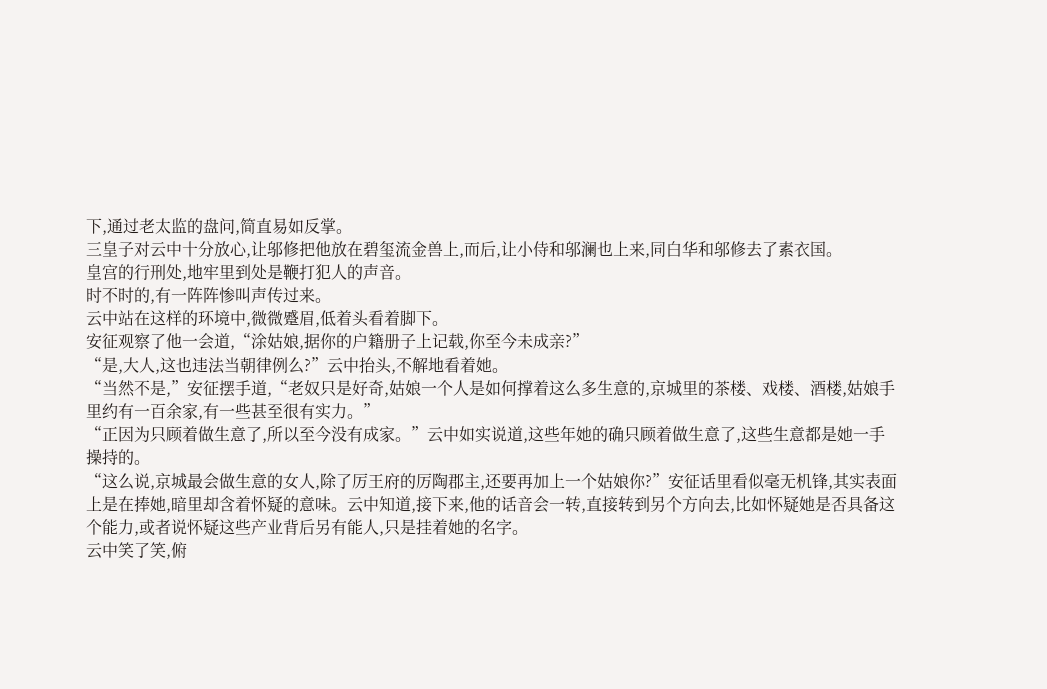下,通过老太监的盘问,简直易如反掌。
三皇子对云中十分放心,让邬修把他放在碧玺流金兽上,而后,让小侍和邬澜也上来,同白华和邬修去了素衣国。
皇宫的行刑处,地牢里到处是鞭打犯人的声音。
时不时的,有一阵阵惨叫声传过来。
云中站在这样的环境中,微微蹙眉,低着头看着脚下。
安征观察了他一会道,“涂姑娘,据你的户籍册子上记载,你至今未成亲?”
“是,大人,这也违法当朝律例么?”云中抬头,不解地看着她。
“当然不是,”安征摆手道,“老奴只是好奇,姑娘一个人是如何撑着这么多生意的,京城里的茶楼、戏楼、酒楼,姑娘手里约有一百余家,有一些甚至很有实力。”
“正因为只顾着做生意了,所以至今没有成家。”云中如实说道,这些年她的确只顾着做生意了,这些生意都是她一手操持的。
“这么说,京城最会做生意的女人,除了厉王府的厉陶郡主,还要再加上一个姑娘你?”安征话里看似毫无机锋,其实表面上是在捧她,暗里却含着怀疑的意味。云中知道,接下来,他的话音会一转,直接转到另个方向去,比如怀疑她是否具备这个能力,或者说怀疑这些产业背后另有能人,只是挂着她的名字。
云中笑了笑,俯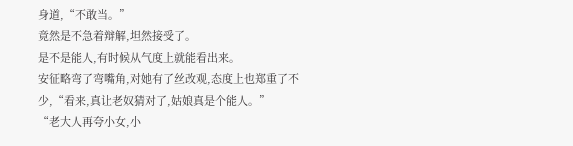身道,“不敢当。”
竟然是不急着辩解,坦然接受了。
是不是能人,有时候从气度上就能看出来。
安征略弯了弯嘴角,对她有了丝改观,态度上也郑重了不少,“看来,真让老奴猜对了,姑娘真是个能人。”
“老大人再夸小女,小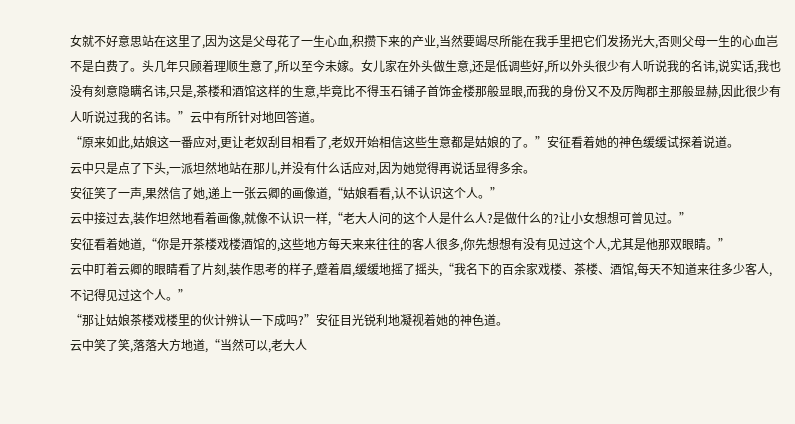女就不好意思站在这里了,因为这是父母花了一生心血,积攒下来的产业,当然要竭尽所能在我手里把它们发扬光大,否则父母一生的心血岂不是白费了。头几年只顾着理顺生意了,所以至今未嫁。女儿家在外头做生意,还是低调些好,所以外头很少有人听说我的名讳,说实话,我也没有刻意隐瞒名讳,只是,茶楼和酒馆这样的生意,毕竟比不得玉石铺子首饰金楼那般显眼,而我的身份又不及厉陶郡主那般显赫,因此很少有人听说过我的名讳。”云中有所针对地回答道。
“原来如此,姑娘这一番应对,更让老奴刮目相看了,老奴开始相信这些生意都是姑娘的了。”安征看着她的神色缓缓试探着说道。
云中只是点了下头,一派坦然地站在那儿,并没有什么话应对,因为她觉得再说话显得多余。
安征笑了一声,果然信了她,递上一张云卿的画像道,“姑娘看看,认不认识这个人。”
云中接过去,装作坦然地看着画像,就像不认识一样,“老大人问的这个人是什么人?是做什么的?让小女想想可曾见过。”
安征看着她道,“你是开茶楼戏楼酒馆的,这些地方每天来来往往的客人很多,你先想想有没有见过这个人,尤其是他那双眼睛。”
云中盯着云卿的眼睛看了片刻,装作思考的样子,蹙着眉,缓缓地摇了摇头,“我名下的百余家戏楼、茶楼、酒馆,每天不知道来往多少客人,不记得见过这个人。”
“那让姑娘茶楼戏楼里的伙计辨认一下成吗?”安征目光锐利地凝视着她的神色道。
云中笑了笑,落落大方地道,“当然可以,老大人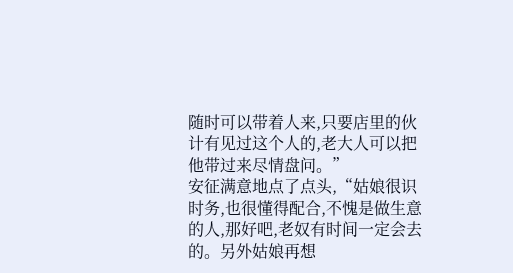随时可以带着人来,只要店里的伙计有见过这个人的,老大人可以把他带过来尽情盘问。”
安征满意地点了点头,“姑娘很识时务,也很懂得配合,不愧是做生意的人,那好吧,老奴有时间一定会去的。另外姑娘再想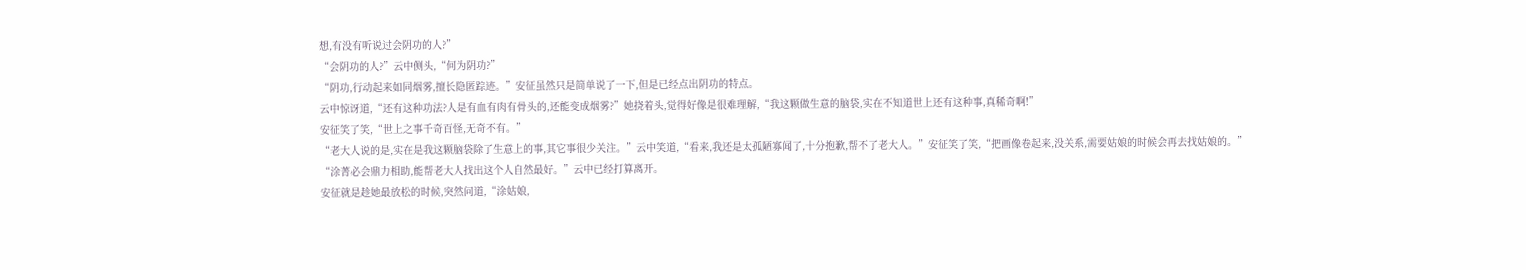想,有没有听说过会阴功的人?”
“会阴功的人?”云中侧头,“何为阴功?”
“阴功,行动起来如同烟雾,擅长隐匿踪迹。”安征虽然只是简单说了一下,但是已经点出阴功的特点。
云中惊讶道,“还有这种功法?人是有血有肉有骨头的,还能变成烟雾?”她挠着头,觉得好像是很难理解,“我这颗做生意的脑袋,实在不知道世上还有这种事,真稀奇啊!”
安征笑了笑,“世上之事千奇百怪,无奇不有。”
“老大人说的是,实在是我这颗脑袋除了生意上的事,其它事很少关注。”云中笑道,“看来,我还是太孤陋寡闻了,十分抱歉,帮不了老大人。”安征笑了笑,“把画像卷起来,没关系,需要姑娘的时候会再去找姑娘的。”
“涂菁必会鼎力相助,能帮老大人找出这个人自然最好。”云中已经打算离开。
安征就是趁她最放松的时候,突然问道,“涂姑娘,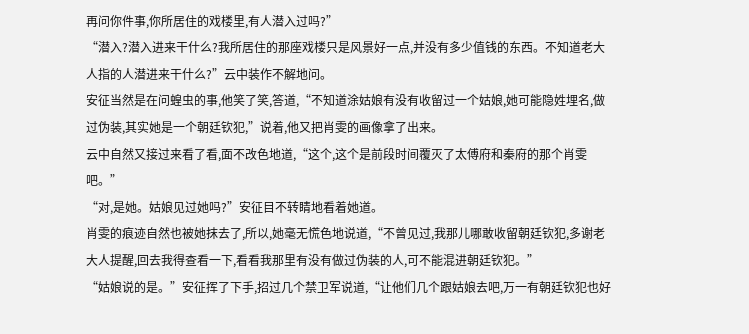再问你件事,你所居住的戏楼里,有人潜入过吗?”
“潜入?潜入进来干什么?我所居住的那座戏楼只是风景好一点,并没有多少值钱的东西。不知道老大人指的人潜进来干什么?”云中装作不解地问。
安征当然是在问蝗虫的事,他笑了笑,答道,“不知道涂姑娘有没有收留过一个姑娘,她可能隐姓埋名,做过伪装,其实她是一个朝廷钦犯,”说着,他又把肖雯的画像拿了出来。
云中自然又接过来看了看,面不改色地道,“这个,这个是前段时间覆灭了太傅府和秦府的那个肖雯吧。”
“对,是她。姑娘见过她吗?”安征目不转睛地看着她道。
肖雯的痕迹自然也被她抹去了,所以,她毫无慌色地说道,“不曾见过,我那儿哪敢收留朝廷钦犯,多谢老大人提醒,回去我得查看一下,看看我那里有没有做过伪装的人,可不能混进朝廷钦犯。”
“姑娘说的是。”安征挥了下手,招过几个禁卫军说道,“让他们几个跟姑娘去吧,万一有朝廷钦犯也好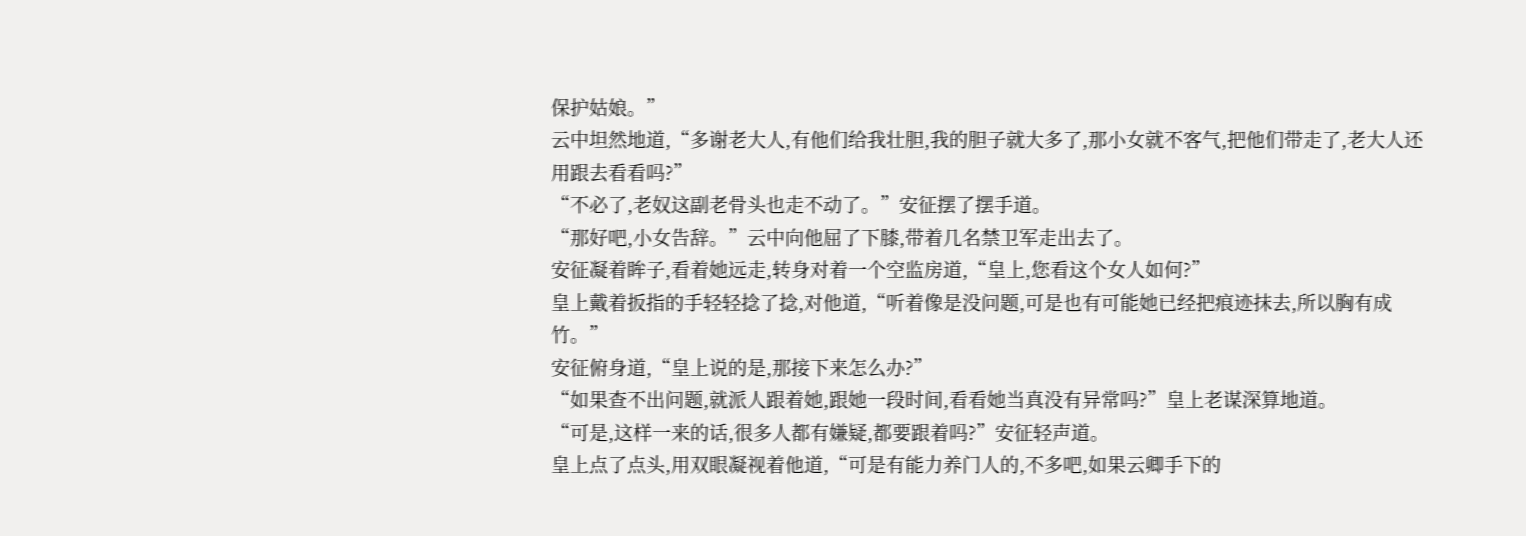保护姑娘。”
云中坦然地道,“多谢老大人,有他们给我壮胆,我的胆子就大多了,那小女就不客气,把他们带走了,老大人还用跟去看看吗?”
“不必了,老奴这副老骨头也走不动了。”安征摆了摆手道。
“那好吧,小女告辞。”云中向他屈了下膝,带着几名禁卫军走出去了。
安征凝着眸子,看着她远走,转身对着一个空监房道,“皇上,您看这个女人如何?”
皇上戴着扳指的手轻轻捻了捻,对他道,“听着像是没问题,可是也有可能她已经把痕迹抹去,所以胸有成竹。”
安征俯身道,“皇上说的是,那接下来怎么办?”
“如果查不出问题,就派人跟着她,跟她一段时间,看看她当真没有异常吗?”皇上老谋深算地道。
“可是,这样一来的话,很多人都有嫌疑,都要跟着吗?”安征轻声道。
皇上点了点头,用双眼凝视着他道,“可是有能力养门人的,不多吧,如果云卿手下的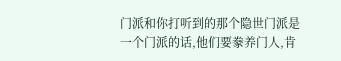门派和你打听到的那个隐世门派是一个门派的话,他们要豢养门人,肯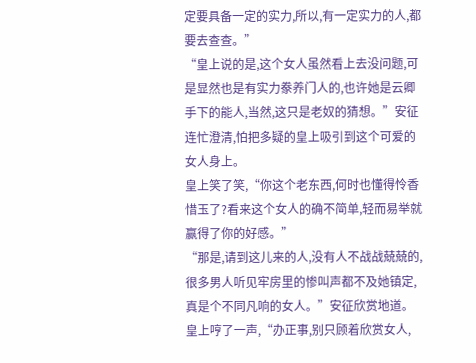定要具备一定的实力,所以,有一定实力的人,都要去查查。”
“皇上说的是,这个女人虽然看上去没问题,可是显然也是有实力豢养门人的,也许她是云卿手下的能人,当然,这只是老奴的猜想。”安征连忙澄清,怕把多疑的皇上吸引到这个可爱的女人身上。
皇上笑了笑,“你这个老东西,何时也懂得怜香惜玉了?看来这个女人的确不简单,轻而易举就赢得了你的好感。”
“那是,请到这儿来的人,没有人不战战兢兢的,很多男人听见牢房里的惨叫声都不及她镇定,真是个不同凡响的女人。”安征欣赏地道。
皇上哼了一声,“办正事,别只顾着欣赏女人,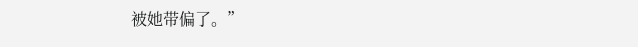被她带偏了。”